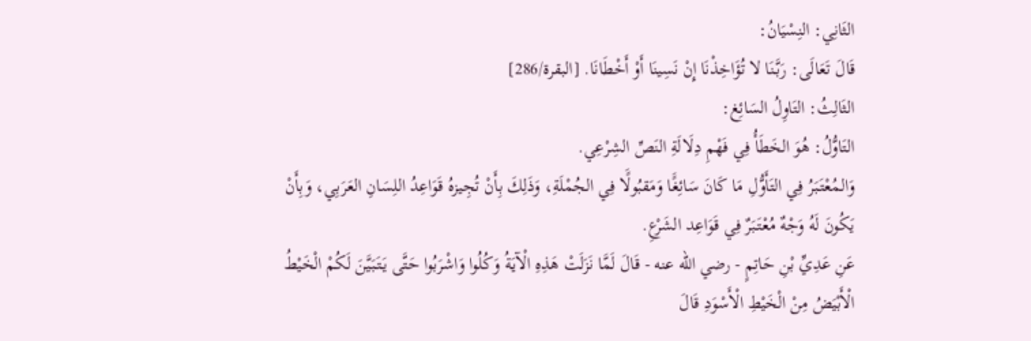الثَانِي: النِسْيَانُ:
قَالَ تَعَالَى: رَبَّنَا لا تُؤَاخِذْنَا إِنْ نَسِينَا أَوْ أَخْطَانَا. [البقرة/286]
الثَالِثُ: التَاوِلُ السَائِغ:
التَاوُّلُ: هُوَ الخَطَأُ فِي فَهْمِ دِلَالَةِ النَصِّ الشِرْعِي.
وَالمُعْتَبَرُ فِي التَأَوُّلِ مَا كَانَ سَائِغًَا وَمَقبُولًَا فِي الجُمْلَةِ، وَذَلِكَ بِأَنْ تُجِيزهُ قَوَاعِدُ اللِسَانِ العَرَبِي، وَبِأَنْ يَكُونَ لَهُ وَجْهٌ مُعْتَبَرٌ فِي قَوَاعِد الشَرْعِ.
عَنِ عَدِيِّ بْنِ حَاتِمٍ - رضي الله عنه - قَالَ لَمَّا نَزَلَتْ هَذِهِ الْآيَةُ وَكُلُوا وَاشْرَبُوا حَتَّى يَتَبَيَّنَ لَكُمْ الْخَيْطُ الْأَبْيَضُ مِنْ الْخَيْطِ الْأَسْوَدِ قَالَ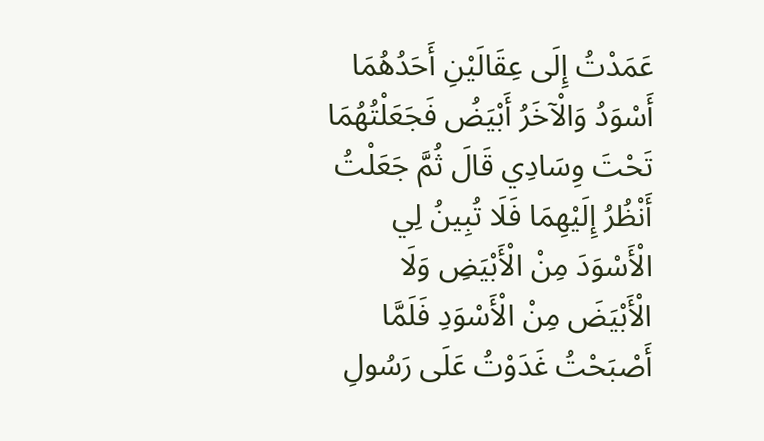عَمَدْتُ إِلَى عِقَالَيْنِ أَحَدُهُمَا أَسْوَدُ وَالْآخَرُ أَبْيَضُ فَجَعَلْتُهُمَا تَحْتَ وِسَادِي قَالَ ثُمَّ جَعَلْتُ أَنْظُرُ إِلَيْهِمَا فَلَا تُبِينُ لِي الْأَسْوَدَ مِنْ الْأَبْيَضِ وَلَا الْأَبْيَضَ مِنْ الْأَسْوَدِ فَلَمَّا أَصْبَحْتُ غَدَوْتُ عَلَى رَسُولِ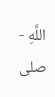اللَّهِ - صلى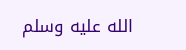الله عليه وسلم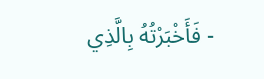- فَأَخْبَرْتُهُ بِالَّذِي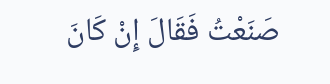صَنَعْتُ فَقَالَ إِنْ كَانَ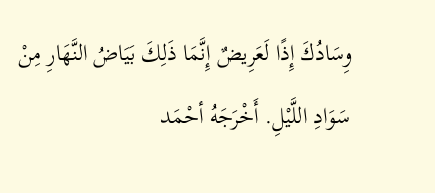وِسَادُكَ إِذًا لَعَرِيضٌ إِنَّمَا ذَلِكَ بَيَاضُ النَّهَارِ مِنْ سَوَادِ اللَّيْلِ. أَخْرَجَهُ أحْمَد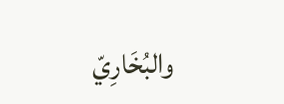والبُخَارِيّ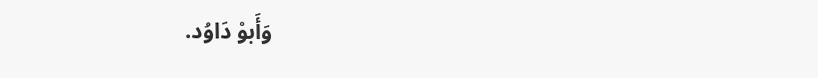وَأَبوْ دَاوُد.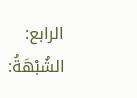الرابع: الشُبْهَةُ: